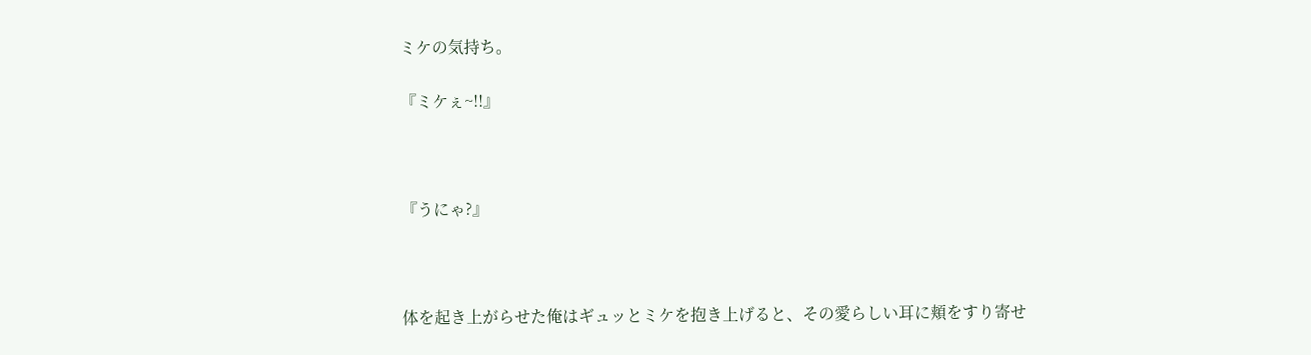ミケの気持ち。

『ミケぇ~!!』



『うにゃ?』



体を起き上がらせた俺はギュッとミケを抱き上げると、その愛らしい耳に頬をすり寄せ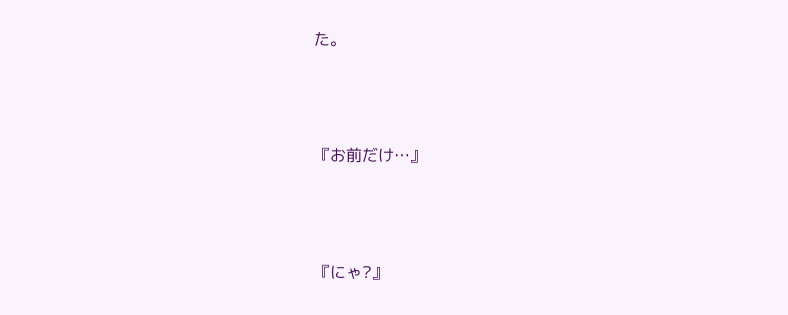た。



『お前だけ…』



『にゃ?』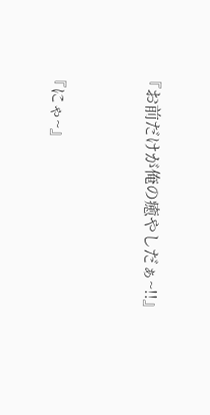『お前だけが俺の癒やしだぁ~!!』



『にゃ~』